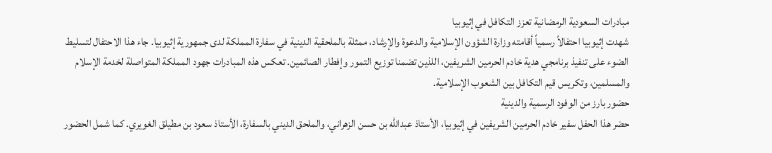مبادرات السعودية الرمضانية تعزز التكافل في إثيوبيا
شهدت إثيوبيا احتفالاً رسمياً أقامته وزارة الشؤون الإسلامية والدعوة والإرشاد، ممثلة بالملحقية الدينية في سفارة المملكة لدى جمهورية إثيوبيا. جاء هذا الاحتفال لتسليط الضوء على تنفيذ برنامجي هدية خادم الحرمين الشريفين، اللذين تضمنا توزيع التمور وإفطار الصائمين. تعكس هذه المبادرات جهود المملكة المتواصلة لخدمة الإسلام والمسلمين، وتكريس قيم التكافل بين الشعوب الإسلامية.
حضور بارز من الوفود الرسمية والدينية
حضر هذا الحفل سفير خادم الحرمين الشريفين في إثيوبيا، الأستاذ عبدالله بن حسن الزهراني، والملحق الديني بالسفارة، الأستاذ سعود بن مطيلق الغويري. كما شمل الحضور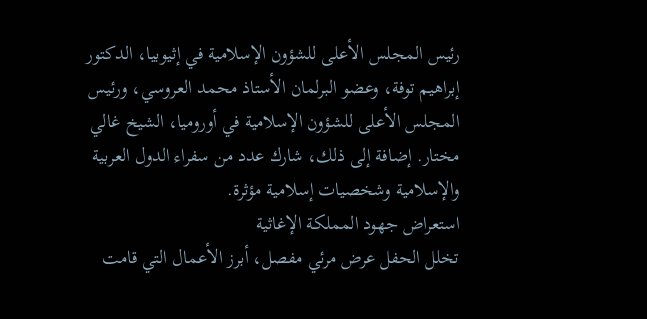رئيس المجلس الأعلى للشؤون الإسلامية في إثيوبيا، الدكتور إبراهيم توفة، وعضو البرلمان الأستاذ محمد العروسي، ورئيس المجلس الأعلى للشؤون الإسلامية في أوروميا، الشيخ غالي مختار. إضافة إلى ذلك، شارك عدد من سفراء الدول العربية والإسلامية وشخصيات إسلامية مؤثرة.
استعراض جهود المملكة الإغاثية
تخلل الحفل عرض مرئي مفصل، أبرز الأعمال التي قامت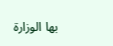بها الوزارة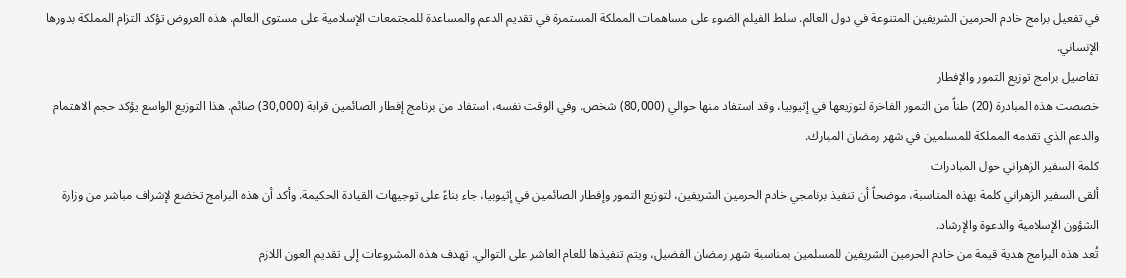في تفعيل برامج خادم الحرمين الشريفين المتنوعة في دول العالم. سلط الفيلم الضوء على مساهمات المملكة المستمرة في تقديم الدعم والمساعدة للمجتمعات الإسلامية على مستوى العالم. هذه العروض تؤكد التزام المملكة بدورها الإنساني.
تفاصيل برامج توزيع التمور والإفطار
خصصت هذه المبادرة (20) طناً من التمور الفاخرة لتوزيعها في إثيوبيا، وقد استفاد منها حوالي (80,000) شخص. وفي الوقت نفسه، استفاد من برنامج إفطار الصائمين قرابة (30,000) صائم. هذا التوزيع الواسع يؤكد حجم الاهتمام والدعم الذي تقدمه المملكة للمسلمين في شهر رمضان المبارك.
كلمة السفير الزهراني حول المبادرات
ألقى السفير الزهراني كلمة بهذه المناسبة، موضحاً أن تنفيذ برنامجي خادم الحرمين الشريفين، لتوزيع التمور وإفطار الصائمين في إثيوبيا، جاء بناءً على توجيهات القيادة الحكيمة. وأكد أن هذه البرامج تخضع لإشراف مباشر من وزارة الشؤون الإسلامية والدعوة والإرشاد.
تُعد هذه البرامج هدية قيمة من خادم الحرمين الشريفين للمسلمين بمناسبة شهر رمضان الفضيل، ويتم تنفيذها للعام العاشر على التوالي. تهدف هذه المشروعات إلى تقديم العون اللازم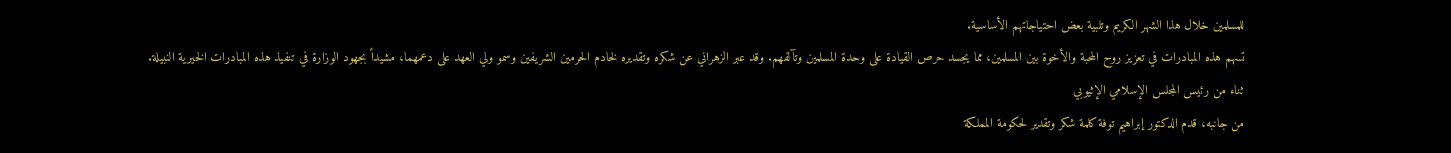للمسلمين خلال هذا الشهر الكريم وتلبية بعض احتياجاتهم الأساسية.
تسهم هذه المبادرات في تعزيز روح المحبة والأخوة بين المسلمين، مما يجسد حرص القيادة على وحدة المسلمين وتآلفهم. وقد عبر الزهراني عن شكره وتقديره لخادم الحرمين الشريفين وسمو ولي العهد على دعمهما، مشيداً بجهود الوزارة في تنفيذ هذه المبادرات الخيرية النبيلة.
ثناء من رئيس المجلس الإسلامي الإثيوبي
من جانبه، قدم الدكتور إبراهيم توفة كلمة شكر وتقدير لحكومة المملكة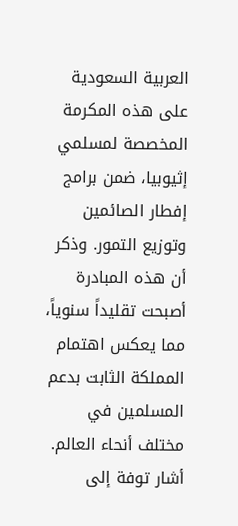العربية السعودية على هذه المكرمة المخصصة لمسلمي إثيوبيا، ضمن برامج إفطار الصائمين وتوزيع التمور. وذكر أن هذه المبادرة أصبحت تقليداً سنوياً، مما يعكس اهتمام المملكة الثابت بدعم المسلمين في مختلف أنحاء العالم.
أشار توفة إلى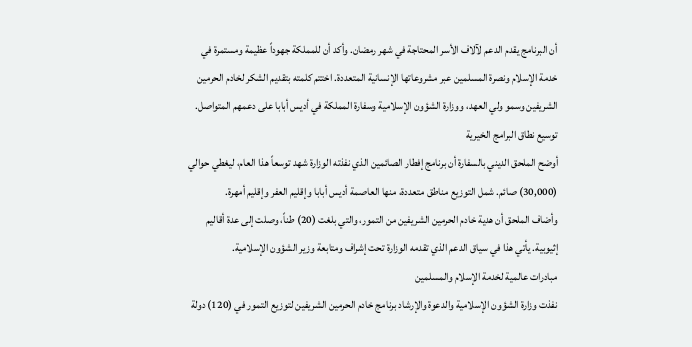أن البرنامج يقدم الدعم لآلاف الأسر المحتاجة في شهر رمضان. وأكد أن للمملكة جهوداً عظيمة ومستمرة في خدمة الإسلام ونصرة المسلمين عبر مشروعاتها الإنسانية المتعددة. اختتم كلمته بتقديم الشكر لخادم الحرمين الشريفين وسمو ولي العهد، ووزارة الشؤون الإسلامية وسفارة المملكة في أديس أبابا على دعمهم المتواصل.
توسيع نطاق البرامج الخيرية
أوضح الملحق الديني بالسفارة أن برنامج إفطار الصائمين الذي نفذته الوزارة شهد توسعاً هذا العام، ليغطي حوالي (30,000) صائم. شمل التوزيع مناطق متعددة، منها العاصمة أديس أبابا وإقليم العفر وإقليم أمهرة.
وأضاف الملحق أن هدية خادم الحرمين الشريفين من التمور، والتي بلغت (20) طناً، وصلت إلى عدة أقاليم إثيوبية. يأتي هذا في سياق الدعم الذي تقدمه الوزارة تحت إشراف ومتابعة وزير الشؤون الإسلامية.
مبادرات عالمية لخدمة الإسلام والمسلمين
نفذت وزارة الشؤون الإسلامية والدعوة والإرشاد برنامج خادم الحرمين الشريفين لتوزيع التمور في (120) دولة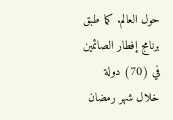حول العالم. كما طبق برنامج إفطار الصائمين في (70) دولة خلال شهر رمضان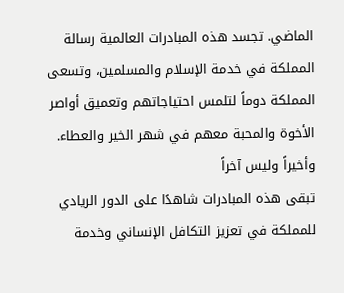الماضي. تجسد هذه المبادرات العالمية رسالة المملكة في خدمة الإسلام والمسلمين، وتسعى المملكة دوماً لتلمس احتياجاتهم وتعميق أواصر الأخوة والمحبة معهم في شهر الخير والعطاء.
وأخيراً وليس آخراً
تبقى هذه المبادرات شاهدًا على الدور الريادي للمملكة في تعزيز التكافل الإنساني وخدمة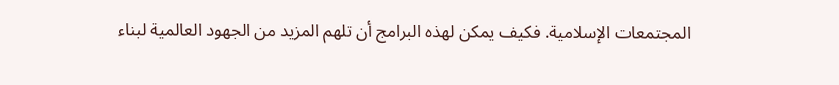المجتمعات الإسلامية. فكيف يمكن لهذه البرامج أن تلهم المزيد من الجهود العالمية لبناء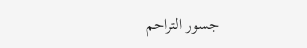جسور التراحم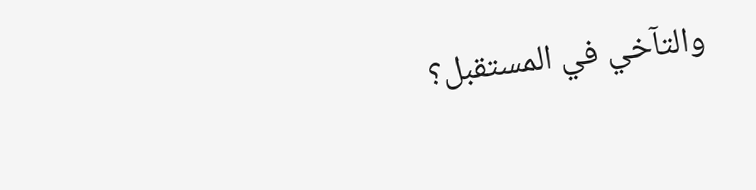والتآخي في المستقبل؟